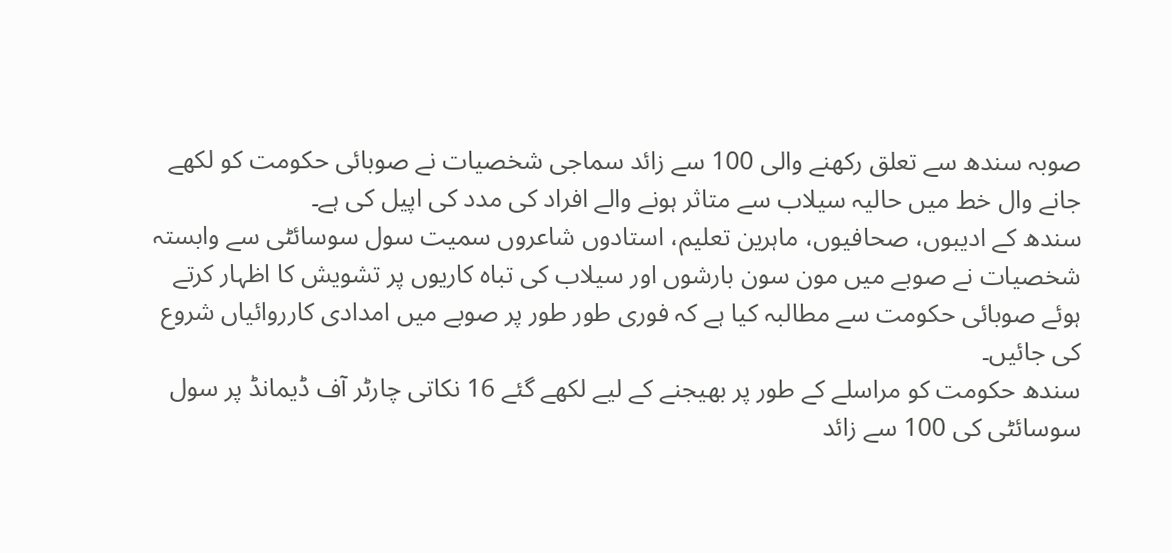صوبہ سندھ سے تعلق رکھنے والی 100 سے زائد سماجی شخصیات نے صوبائی حکومت کو لکھے جانے وال خط میں حالیہ سیلاب سے متاثر ہونے والے افراد کی مدد کی اپیل کی ہے۔
سندھ کے ادیبوں، صحافیوں، ماہرین تعلیم، استادوں شاعروں سمیت سول سوسائٹی سے وابستہ شخصیات نے صوبے میں مون سون بارشوں اور سیلاب کی تباہ کاریوں پر تشویش کا اظہار کرتے ہوئے صوبائی حکومت سے مطالبہ کیا ہے کہ فوری طور طور پر صوبے میں امدادی کارروائیاں شروع کی جائیں۔
سندھ حکومت کو مراسلے کے طور پر بھیجنے کے لیے لکھے گئے 16 نکاتی چارٹر آف ڈیمانڈ پر سول سوسائٹی کی 100 سے زائد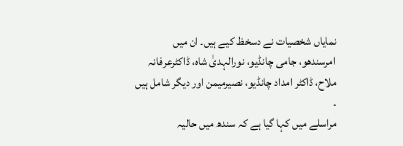نمایاں شخصیات نے دسخظ کیے ہیں۔ ان میں امرسندھو، جامی چانڈیو، نورالہدیٰ شاہ، ڈاکٹرعرفانہ ملاح، ڈاکٹر امداد چانڈیو، نصیرمیمن اور دیگر شامل ہیں ۔
مراسلے میں کہا گیا ہے کہ سندھ میں حالیہ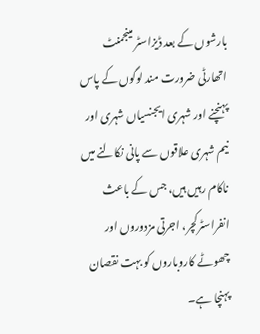بارشوں کے بعد ڈیزاسٹر مینجمنٹ اتھارٹی ضرورت مند لوگوں کے پاس پہنچنے اور شہری ایجنسیاں شہری اور نیم شہری علاقوں سے پانی نکالنے میں ناکام رہیں ہیں، جس کے باعث انفراسٹرکچر، اجرتی مزدوروں اور چھوٹے کاروباروں کو بہت نقصان پہنچا ہے۔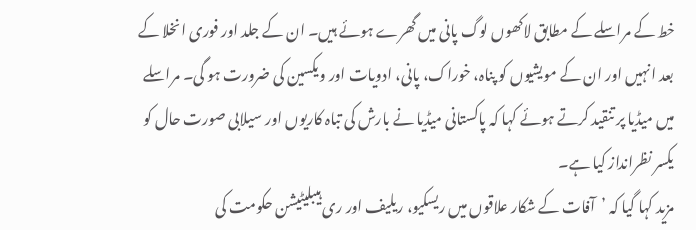خط کے مراسلے کے مطابق لاکھوں لوگ پانی میں گھرے ہوئے ہیں۔ ان کے جلد اور فوری انخلا کے بعد انہیں اور ان کے مویشیوں کو پناہ، خوراک، پانی، ادویات اور ویکسین کی ضرورت ہو گی۔ مراسلے میں میڈیا پر تنقید کرتے ہوئے کہا کہ پاکستانی میڈیا نے بارش کی تباہ کاریوں اور سیلابی صورت حال کو یکسر نظرانداز کیا ہے۔
مزید کہا گیا کہ ’آفات کے شکار علاقوں میں ریسکیو، ریلیف اور ری ہیبلیٹیشن حکومت کی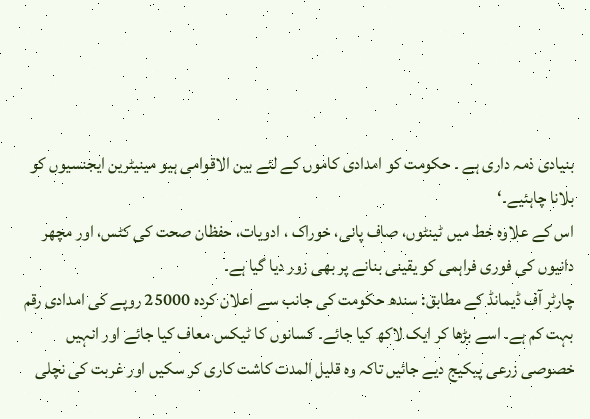بنیادی ذمہ داری ہے ۔ حکومت کو امدادی کاموں کے لئے بین الاقوامی ہیو مینیٹرین ایجنسیوں کو بلانا چاہئیے۔‘
اس کے علاوہ خط میں ٹینٹوں، صاف پانی، خوراک ، ادویات، حفظان صحت کی کٹس، اور مچھر دانیوں کی فوری فراہمی کو یقینی بنانے پر بھی زور دیا گیا ہے۔
چارٹر آف ڈیمانڈ کے مطابق: سندھ حکومت کی جانب سے اعلان کردہ 25000 روپے کی امدادی رقم بہت کم ہے۔ اسے بڑھا کر ایک لاکھ کیا جائے۔ کسانوں کا ٹیکس معاف کیا جائے اور انہیں خصوصی زرعی پیکیج دیے جائیں تاکہ وہ قلیل المدت کاشت کاری کر سکیں اور غربت کی نچلی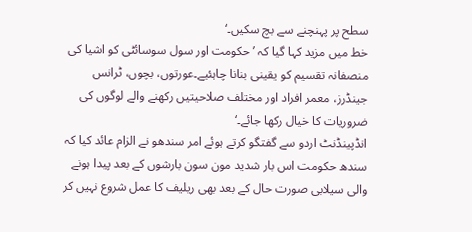سطح پر پہنچنے سے بچ سکیں۔‘
خط میں مزید کہا گیا کہ ’حکومت اور سول سوسائٹی کو اشیا کی منصفانہ تقسیم کو یقینی بنانا چاہئیے۔عورتوں، بچوں، ٹرانس جینڈرز، معمر افراد اور مختلف صلاحیتیں رکھنے والے لوگوں کی ضروریات کا خیال رکھا جائے۔‘
انڈپینڈنٹ اردو سے گفتگو کرتے ہوئے امر سندھو نے الزام عائد کیا کہ سندھ حکومت اس بار شدید مون سون بارشوں کے بعد پیدا ہونے والی سیلابی صورت حال کے بعد بھی ریلیف کا عمل شروع نہیں کر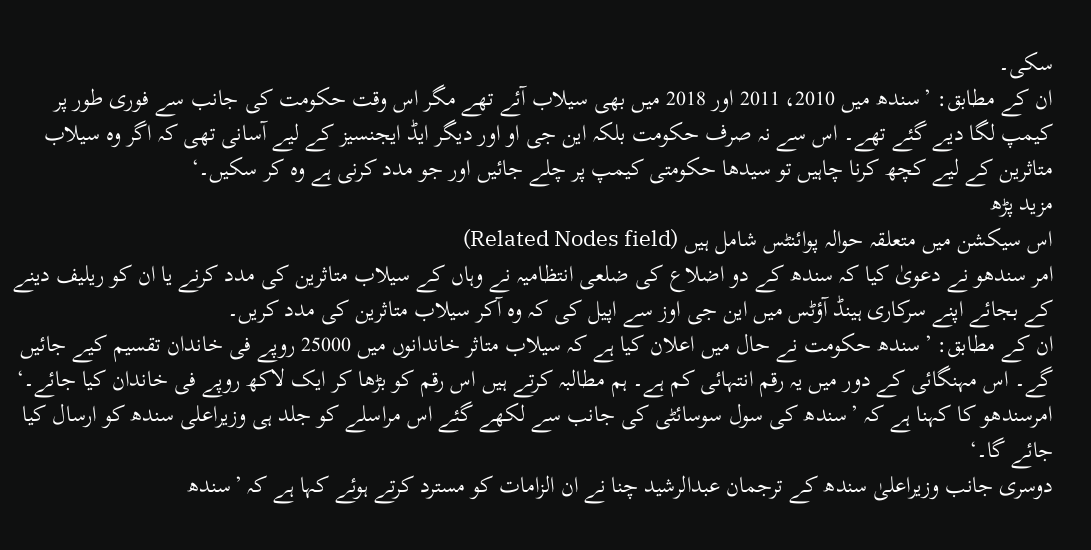سکی۔
ان کے مطابق: ’سندھ میں 2010، 2011 اور 2018 میں بھی سیلاب آئے تھے مگر اس وقت حکومت کی جانب سے فوری طور پر کیمپ لگا دیے گئے تھے۔ اس سے نہ صرف حکومت بلکہ این جی او اور دیگر ایڈ ایجنسیز کے لیے آسانی تھی کہ اگر وہ سیلاب متاثرین کے لیے کچھ کرنا چاہیں تو سیدھا حکومتی کیمپ پر چلے جائیں اور جو مدد کرنی ہے وہ کر سکیں۔‘
مزید پڑھ
اس سیکشن میں متعلقہ حوالہ پوائنٹس شامل ہیں (Related Nodes field)
امر سندھو نے دعویٰ کیا کہ سندھ کے دو اضلاع کی ضلعی انتظامیہ نے وہاں کے سیلاب متاثرین کی مدد کرنے یا ان کو ریلیف دینے کے بجائے اپنے سرکاری ہینڈ آؤٹس میں این جی اوز سے اپیل کی کہ وہ آکر سیلاب متاثرین کی مدد کریں۔
ان کے مطابق: ’سندھ حکومت نے حال میں اعلان کیا ہے کہ سیلاب متاثر خاندانوں میں 25000 روپے فی خاندان تقسیم کیے جائیں گے۔ اس مہنگائی کے دور میں یہ رقم انتہائی کم ہے۔ ہم مطالبہ کرتے ہیں اس رقم کو بڑھا کر ایک لاکھ روپے فی خاندان کیا جائے۔‘
امرسندھو کا کہنا ہے کہ ’سندھ کی سول سوسائٹی کی جانب سے لکھے گئے اس مراسلے کو جلد ہی وزیراعلی سندھ کو ارسال کیا جائے گا۔‘
دوسری جانب وزیراعلیٰ سندھ کے ترجمان عبدالرشید چنا نے ان الزامات کو مسترد کرتے ہوئے کہا ہے کہ ’سندھ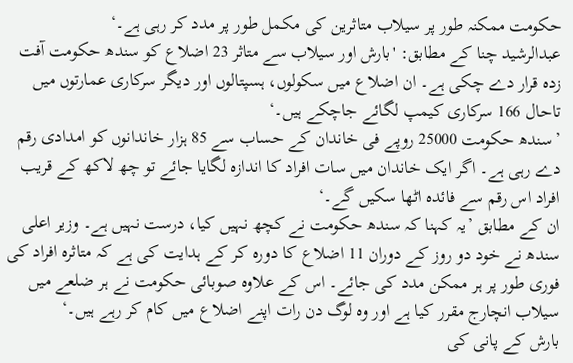حکومت ممکنہ طور پر سیلاب متاثرین کی مکمل طور پر مدد کر رہی ہے۔‘
عبدالرشید چنا کے مطابق: 'بارش اور سیلاب سے متاثر 23 اضلاع کو سندھ حکومت آفت زدہ قرار دے چکی ہے۔ ان اضلاع میں سکولوں، ہسپتالوں اور دیگر سرکاری عمارتوں میں تاحال 166 سرکاری کیمپ لگائے جاچکے ہیں۔‘
’سندھ حکومت 25000 روپے فی خاندان کے حساب سے 85 ہزار خاندانوں کو امدادی رقم دے رہی ہے۔ اگر ایک خاندان میں سات افراد کا اندازہ لگایا جائے تو چھ لاکھ کے قریب افراد اس رقم سے فائدہ اٹھا سکیں گے۔‘
ان کے مطابق ’یہ کہنا کہ سندھ حکومت نے کچھ نہیں کیا، درست نہیں ہے۔ وزیر اعلی سندھ نے خود دو روز کے دوران 11 اضلاع کا دورہ کر کے ہدایت کی ہے کہ متاثرہ افراد کی فوری طور پر ہر ممکن مدد کی جائے۔ اس کے علاوہ صوبائی حکومت نے ہر ضلعے میں سیلاب انچارج مقرر کیا ہے اور وہ لوگ دن رات اپنے اضلاع میں کام کر رہے ہیں۔‘
بارش کے پانی کی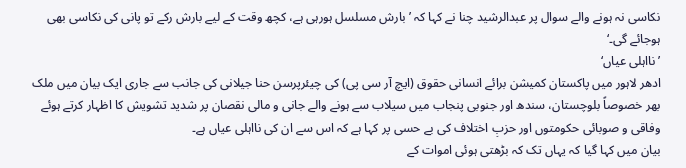نکاسی نہ ہونے والے سوال پر عبدالرشید چنا نے کہا کہ ’بارش مسلسل ہورہی ہے، کچھ وقت کے لیے بارش رکے تو پانی کی نکاسی بھی ہوجائے گی۔‘
’نااہلی عیاں‘
ادھر لاہور میں پاکستان کمیشن برائے انسانی حقوق (ایچ آر سی پی) کی چیئرپرسن حنا جیلانی کی جانب سے جاری ایک بیان میں ملک بھر خصوصاً بلوچستان، سندھ اور جنوبی پنجاب میں سیلاب سے ہونے والے جانی و مالی نقصان پر شدید تشویش کا اظہار کرتے ہوئے وفاقی و صوبائی حکومتوں اور حزبؚ اختلاف کی بے حسی پر کہا ہے کہ اس سے ان کی نااہلی عیاں ہے۔
بیان میں کہا گیا کہ یہاں تک کہ بڑھتی ہوئی اموات کے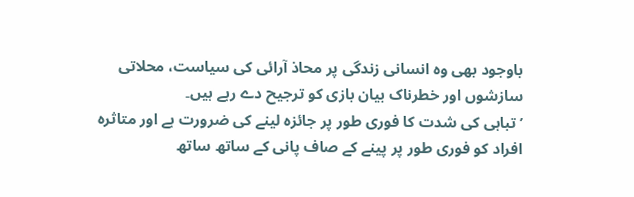باوجود بھی وہ انسانی زندگی پر محاذ آرائی کی سیاست، محلاتی سازشوں اور خطرناک بیان بازی کو ترجیح دے رہے ہیں۔
’تباہی کی شدت کا فوری طور پر جائزہ لینے کی ضرورت ہے اور متاثرہ افراد کو فوری طور پر پینے کے صاف پانی کے ساتھ ساتھ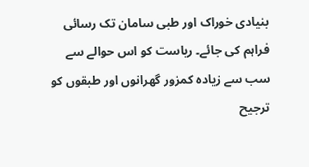بنیادی خوراک اور طبی سامان تک رسائی فراہم کی جائے۔ ریاست کو اس حوالے سے سب سے زیادہ کمزور گھرانوں اور طبقوں کو ترجیح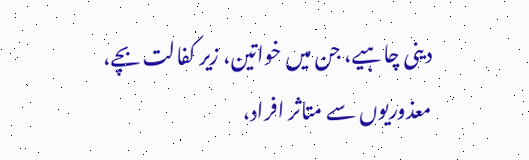دینی چاہیے، جن میں خواتین، زیر کفالت بچے، معذوریوں سے متاثر افراد،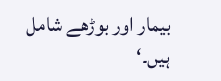بیمار اور بوڑھے شامل ہیں۔‘